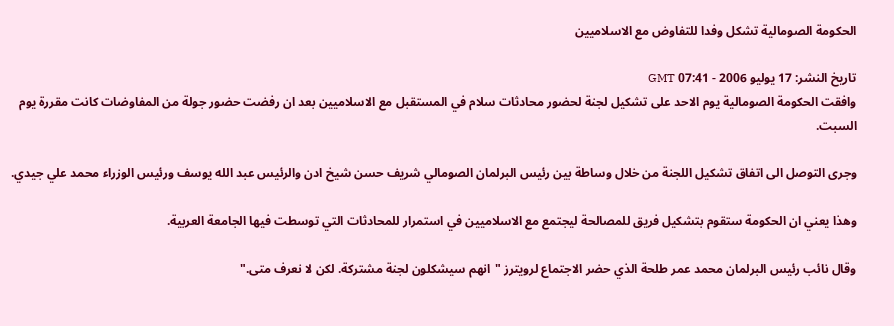الحكومة الصومالية تشكل وفدا للتفاوض مع الاسلاميين

تاريخ النشر: 17 يوليو 2006 - 07:41 GMT
وافقت الحكومة الصومالية يوم الاحد على تشكيل لجنة لحضور محادثات سلام في المستقبل مع الاسلاميين بعد ان رفضت حضور جولة من المفاوضات كانت مقررة يوم السبت.

وجرى التوصل الى اتفاق تشكيل اللجنة من خلال وساطة بين رئيس البرلمان الصومالي شريف حسن شيخ ادن والرئيس عبد الله يوسف ورئيس الوزراء محمد علي جيدي.

وهذا يعني ان الحكومة ستقوم بتشكيل فريق للمصالحة ليجتمع مع الاسلاميين في استمرار للمحادثات التي توسطت فيها الجامعة العربية.

وقال نائب رئيس البرلمان محمد عمر طلحة الذي حضر الاجتماع لرويترز "انهم سيشكلون لجنة مشتركة. لكن لا نعرف متى."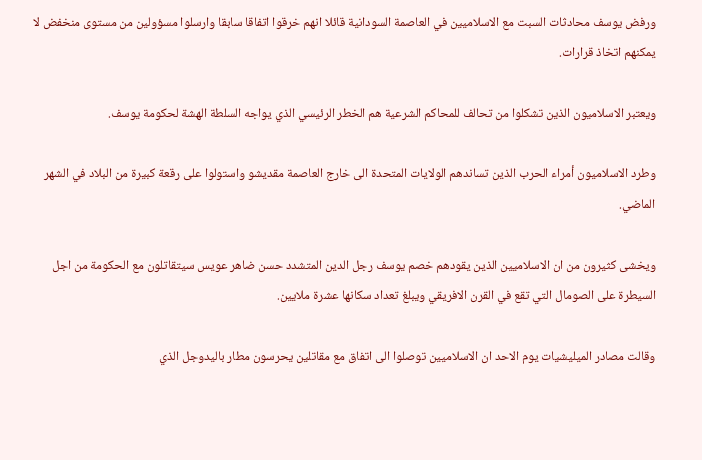ورفض يوسف محادثات السبت مع الاسلاميين في العاصمة السودانية قائلا انهم خرقوا اتفاقا سابقا وارسلوا مسؤولين من مستوى منخفض لا يمكنهم اتخاذ قرارات.

ويعتبر الاسلاميون الذين تشكلوا من تحالف للمحاكم الشرعية هم الخطر الرئيسي الذي يواجه السلطة الهشة لحكومة يوسف.

وطرد الاسلاميون أمراء الحرب الذين تساندهم الولايات المتحدة الى خارج العاصمة مقديشو واستولوا على رقعة كبيرة من البلاد في الشهر الماضي.

ويخشى كثيرون من ان الاسلاميين الذين يقودهم خصم يوسف رجل الدين المتشدد حسن ضاهر عويس سيتقاتلون مع الحكومة من اجل السيطرة على الصومال التي تقع في القرن الافريقي ويبلغ تعداد سكانها عشرة ملايين.

وقالت مصادر الميليشيات يوم الاحد ان الاسلاميين توصلوا الى اتفاق مع مقاتلين يحرسون مطار باليدوجل الذي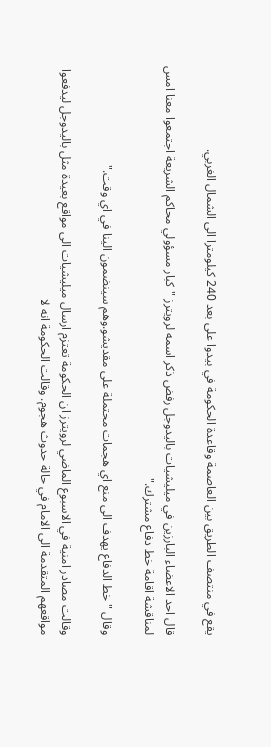يقع في منتصف الطريق بين العاصمة وقاعدة الحكومة في بيدوا على بعد 240 كيلومترا الى الشمال الغربي.

قال احد الاعضاء البارزين في ميليشيات باليدوجل رفض ذكر اسمه لرويترز "كبار مسؤولي محاكم الشريعة اجتمعوا معنا امس لمناقشة اقامة خط دفاع مشترك."

وقال "خط الدفاع يهدف الى منع اي هجمات محتملة على مقديشو.وهم سينضمون الينا في اي وقت."

وقالت مصادر امنية في الاسبوع الماضي لرويترز ان الحكومة تعتزم ارسال ميليشيات الى مواقع بعيدة مثل باليدوجل ليدفعوا مواقعهم المتقدمة الى الامام في حالة حدوث هجوم. وقالت الحكومة انه لا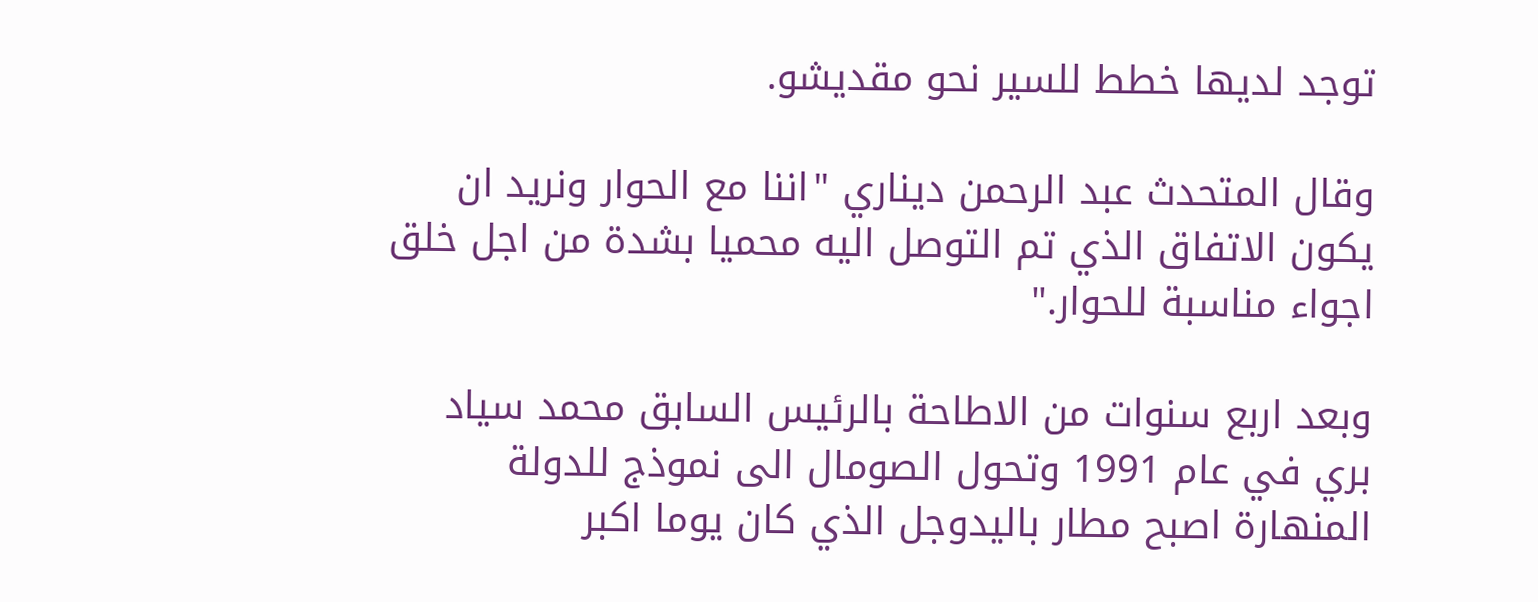توجد لديها خطط للسير نحو مقديشو.

وقال المتحدث عبد الرحمن ديناري "اننا مع الحوار ونريد ان يكون الاتفاق الذي تم التوصل اليه محميا بشدة من اجل خلق اجواء مناسبة للحوار."

وبعد اربع سنوات من الاطاحة بالرئيس السابق محمد سياد بري في عام 1991 وتحول الصومال الى نموذج للدولة المنهارة اصبح مطار باليدوجل الذي كان يوما اكبر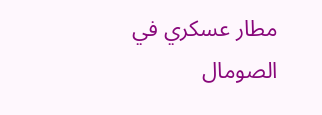مطار عسكري في الصومال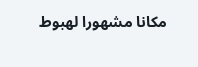مكانا مشهورا لهبوط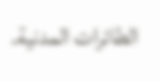الطائرات المدنية.